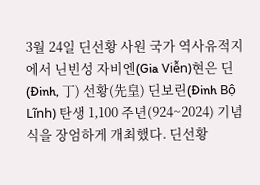3월 24일 딘선황 사원 국가 역사유적지에서 닌빈성 자비엔(Gia Viễn)현은 딘(Đinh, 丁) 선황(先皇) 딘보린(Đinh Bộ Lĩnh) 탄생 1,100 주년(924~2024) 기념식을 장엄하게 개최했다. 딘선황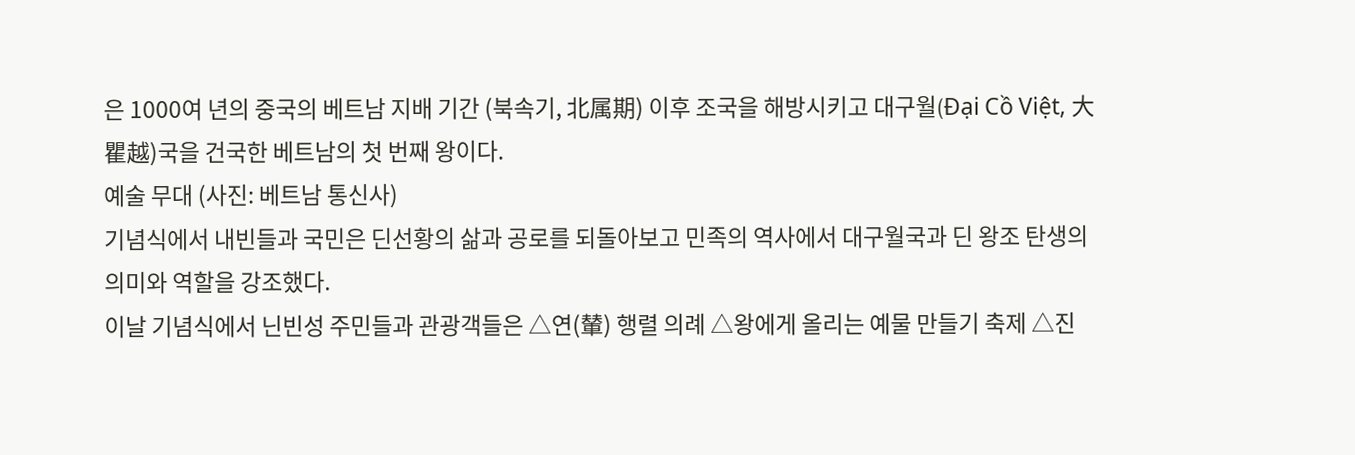은 1000여 년의 중국의 베트남 지배 기간 (북속기, 北属期) 이후 조국을 해방시키고 대구월(Đại Cồ Việt, 大瞿越)국을 건국한 베트남의 첫 번째 왕이다.
예술 무대 (사진: 베트남 통신사)
기념식에서 내빈들과 국민은 딘선황의 삶과 공로를 되돌아보고 민족의 역사에서 대구월국과 딘 왕조 탄생의 의미와 역할을 강조했다.
이날 기념식에서 닌빈성 주민들과 관광객들은 △연(輦) 행렬 의례 △왕에게 올리는 예물 만들기 축제 △진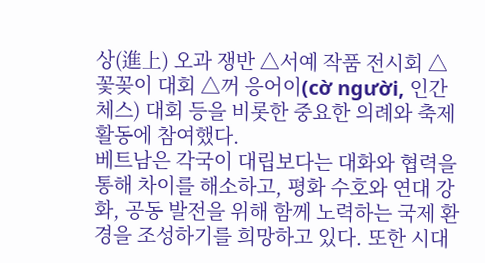상(進上) 오과 쟁반 △서예 작품 전시회 △꽃꽂이 대회 △꺼 응어이(cờ người, 인간 체스) 대회 등을 비롯한 중요한 의례와 축제 활동에 참여했다.
베트남은 각국이 대립보다는 대화와 협력을 통해 차이를 해소하고, 평화 수호와 연대 강화, 공동 발전을 위해 함께 노력하는 국제 환경을 조성하기를 희망하고 있다. 또한 시대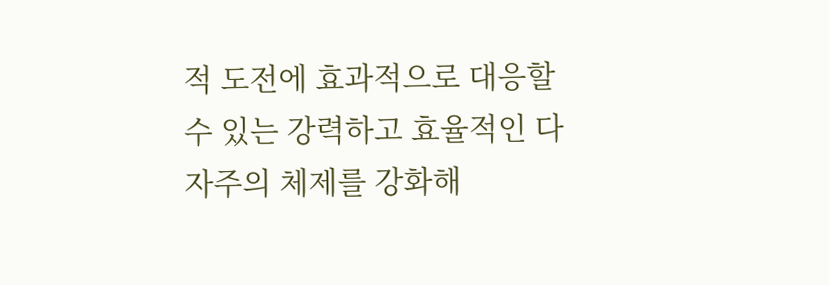적 도전에 효과적으로 대응할 수 있는 강력하고 효율적인 다자주의 체제를 강화해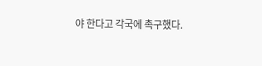야 한다고 각국에 촉구했다.